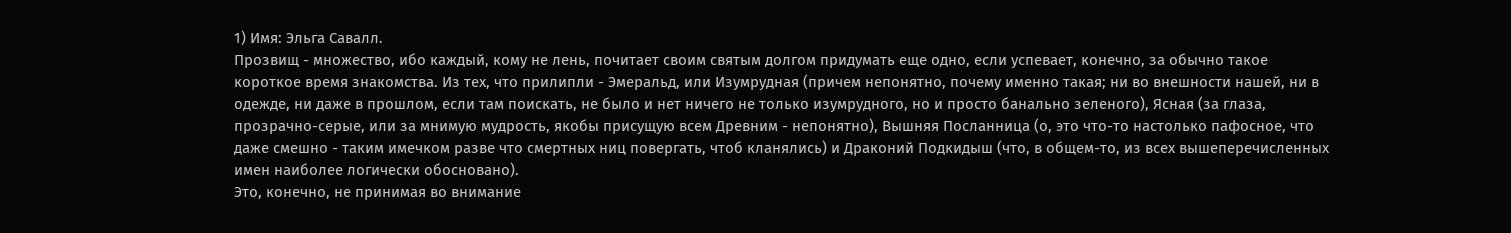1) Имя: Эльга Савалл.
Прозвищ - множество, ибо каждый, кому не лень, почитает своим святым долгом придумать еще одно, если успевает, конечно, за обычно такое короткое время знакомства. Из тех, что прилипли - Эмеральд, или Изумрудная (причем непонятно, почему именно такая; ни во внешности нашей, ни в одежде, ни даже в прошлом, если там поискать, не было и нет ничего не только изумрудного, но и просто банально зеленого), Ясная (за глаза, прозрачно-серые, или за мнимую мудрость, якобы присущую всем Древним - непонятно), Вышняя Посланница (о, это что-то настолько пафосное, что даже смешно - таким имечком разве что смертных ниц повергать, чтоб кланялись) и Драконий Подкидыш (что, в общем-то, из всех вышеперечисленных имен наиболее логически обосновано).
Это, конечно, не принимая во внимание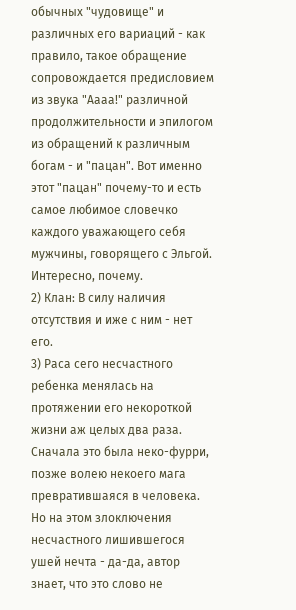обычных "чудовище" и различных его вариаций - как правило, такое обращение сопровождается предисловием из звука "Аааа!" различной продолжительности и эпилогом из обращений к различным богам - и "пацан". Вот именно этот "пацан" почему-то и есть самое любимое словечко каждого уважающего себя мужчины, говорящего с Эльгой. Интересно, почему.
2) Клан: В силу наличия отсутствия и иже с ним - нет его.
3) Раса сего несчастного ребенка менялась на протяжении его некороткой жизни аж целых два раза.
Сначала это была неко-фурри, позже волею некоего мага превратившаяся в человека. Но на этом злоключения несчастного лишившегося ушей нечта - да-да, автор знает, что это слово не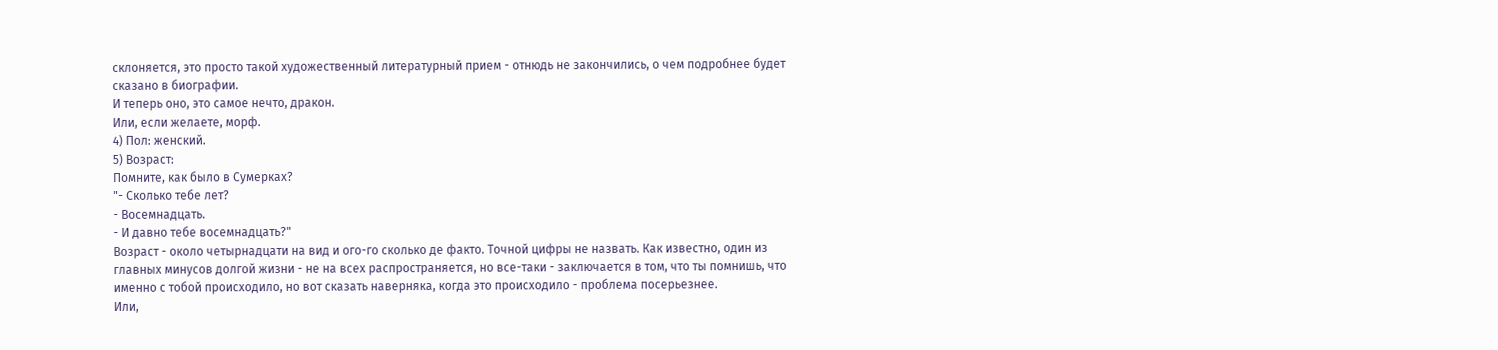склоняется, это просто такой художественный литературный прием - отнюдь не закончились, о чем подробнее будет сказано в биографии.
И теперь оно, это самое нечто, дракон.
Или, если желаете, морф.
4) Пол: женский.
5) Возраст:
Помните, как было в Сумерках?
"- Сколько тебе лет?
- Восемнадцать.
- И давно тебе восемнадцать?"
Возраст - около четырнадцати на вид и ого-го сколько де факто. Точной цифры не назвать. Как известно, один из главных минусов долгой жизни - не на всех распространяется, но все-таки - заключается в том, что ты помнишь, что именно с тобой происходило, но вот сказать наверняка, когда это происходило - проблема посерьезнее.
Или,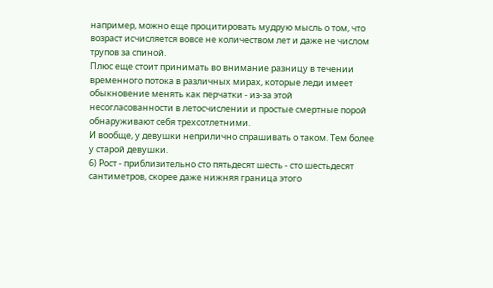например, можно еще процитировать мудрую мысль о том, что возраст исчисляется вовсе не количеством лет и даже не числом трупов за спиной.
Плюс еще стоит принимать во внимание разницу в течении временного потока в различных мирах, которые леди имеет обыкновение менять как перчатки - из-за этой несогласованности в летосчислении и простые смертные порой обнаруживают себя трехсотлетними.
И вообще, у девушки неприлично спрашивать о таком. Тем более у старой девушки.
6) Рост - приблизительно сто пятьдесят шесть - сто шестьдесят сантиметров, скорее даже нижняя граница этого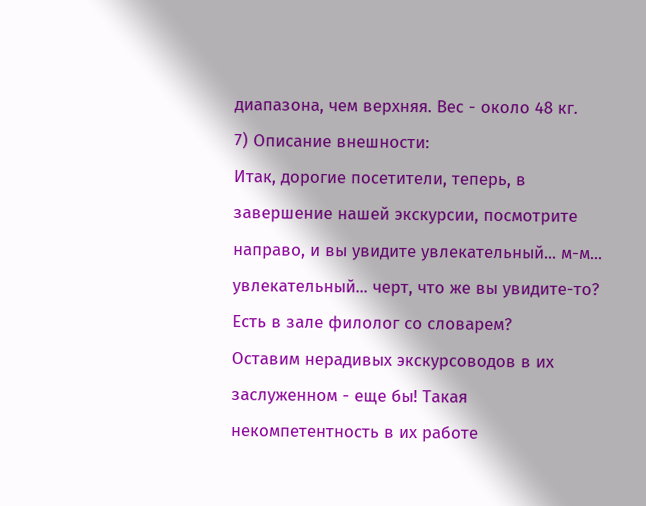диапазона, чем верхняя. Вес - около 48 кг.
7) Описание внешности:
Итак, дорогие посетители, теперь, в завершение нашей экскурсии, посмотрите направо, и вы увидите увлекательный... м-м... увлекательный... черт, что же вы увидите-то? Есть в зале филолог со словарем?
Оставим нерадивых экскурсоводов в их заслуженном - еще бы! Такая некомпетентность в их работе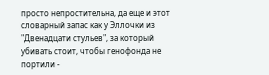просто непростительна, да еще и этот словарный запас как у Эллочки из "Двенадцати стульев", за который убивать стоит, чтобы генофонда не портили -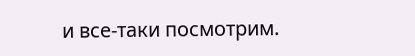и все-таки посмотрим.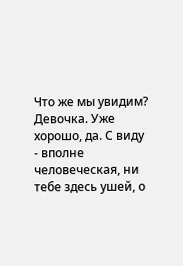Что же мы увидим?
Девочка. Уже хорошо, да. С виду - вполне человеческая, ни тебе здесь ушей, о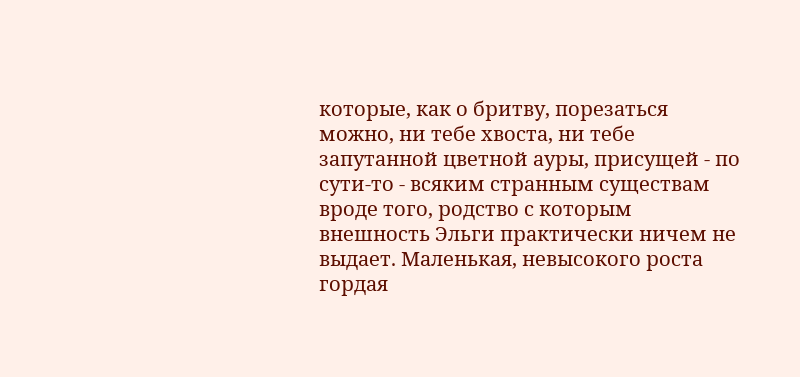которые, как о бритву, порезаться можно, ни тебе хвоста, ни тебе запутанной цветной ауры, присущей - по сути-то - всяким странным существам вроде того, родство с которым внешность Эльги практически ничем не выдает. Маленькая, невысокого роста гордая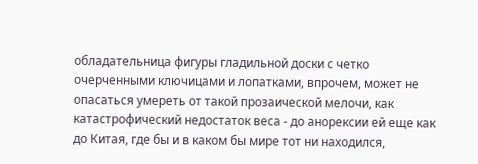обладательница фигуры гладильной доски с четко очерченными ключицами и лопатками, впрочем, может не опасаться умереть от такой прозаической мелочи, как катастрофический недостаток веса - до анорексии ей еще как до Китая, где бы и в каком бы мире тот ни находился,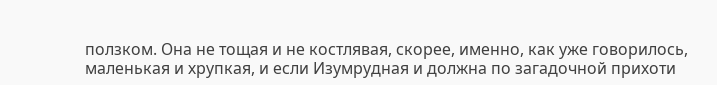ползком. Она не тощая и не костлявая, скорее, именно, как уже говорилось, маленькая и хрупкая, и если Изумрудная и должна по загадочной прихоти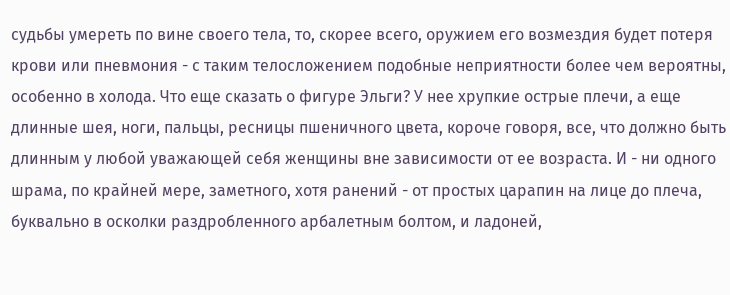судьбы умереть по вине своего тела, то, скорее всего, оружием его возмездия будет потеря крови или пневмония - с таким телосложением подобные неприятности более чем вероятны, особенно в холода. Что еще сказать о фигуре Эльги? У нее хрупкие острые плечи, а еще длинные шея, ноги, пальцы, ресницы пшеничного цвета, короче говоря, все, что должно быть длинным у любой уважающей себя женщины вне зависимости от ее возраста. И - ни одного шрама, по крайней мере, заметного, хотя ранений - от простых царапин на лице до плеча, буквально в осколки раздробленного арбалетным болтом, и ладоней,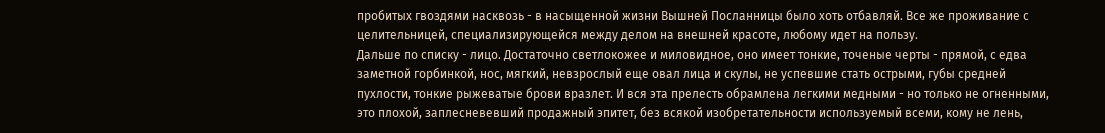пробитых гвоздями насквозь - в насыщенной жизни Вышней Посланницы было хоть отбавляй. Все же проживание с целительницей, специализирующейся между делом на внешней красоте, любому идет на пользу.
Дальше по списку - лицо. Достаточно светлокожее и миловидное, оно имеет тонкие, точеные черты - прямой, с едва заметной горбинкой, нос, мягкий, невзрослый еще овал лица и скулы, не успевшие стать острыми, губы средней пухлости, тонкие рыжеватые брови вразлет. И вся эта прелесть обрамлена легкими медными - но только не огненными, это плохой, заплесневевший продажный эпитет, без всякой изобретательности используемый всеми, кому не лень,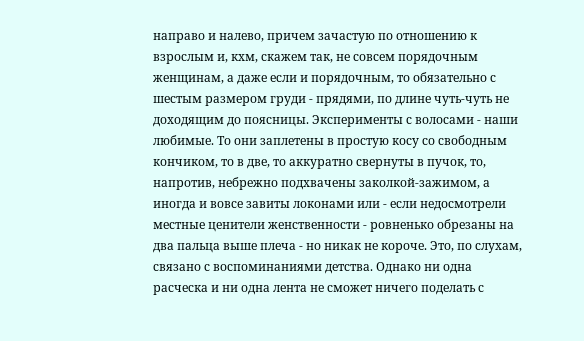направо и налево, причем зачастую по отношению к взрослым и, кхм, скажем так, не совсем порядочным женщинам, а даже если и порядочным, то обязательно с шестым размером груди - прядями, по длине чуть-чуть не доходящим до поясницы. Эксперименты с волосами - наши любимые. То они заплетены в простую косу со свободным кончиком, то в две, то аккуратно свернуты в пучок, то, напротив, небрежно подхвачены заколкой-зажимом, а иногда и вовсе завиты локонами или - если недосмотрели местные ценители женственности - ровненько обрезаны на два пальца выше плеча - но никак не короче. Это, по слухам, связано с воспоминаниями детства. Однако ни одна расческа и ни одна лента не сможет ничего поделать с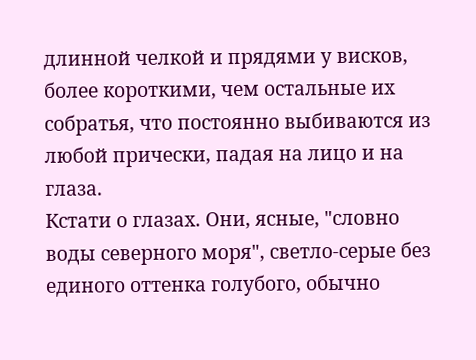длинной челкой и прядями у висков, более короткими, чем остальные их собратья, что постоянно выбиваются из любой прически, падая на лицо и на глаза.
Кстати о глазах. Они, ясные, "словно воды северного моря", светло-серые без единого оттенка голубого, обычно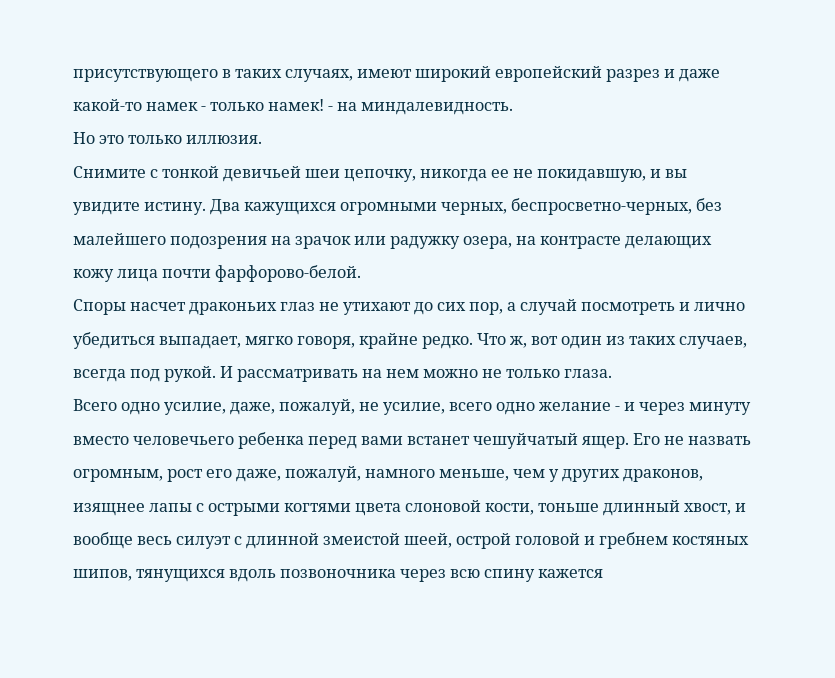присутствующего в таких случаях, имеют широкий европейский разрез и даже какой-то намек - только намек! - на миндалевидность.
Но это только иллюзия.
Снимите с тонкой девичьей шеи цепочку, никогда ее не покидавшую, и вы увидите истину. Два кажущихся огромными черных, беспросветно-черных, без малейшего подозрения на зрачок или радужку озера, на контрасте делающих кожу лица почти фарфорово-белой.
Споры насчет драконьих глаз не утихают до сих пор, а случай посмотреть и лично убедиться выпадает, мягко говоря, крайне редко. Что ж, вот один из таких случаев, всегда под рукой. И рассматривать на нем можно не только глаза.
Всего одно усилие, даже, пожалуй, не усилие, всего одно желание - и через минуту вместо человечьего ребенка перед вами встанет чешуйчатый ящер. Его не назвать огромным, рост его даже, пожалуй, намного меньше, чем у других драконов, изящнее лапы с острыми когтями цвета слоновой кости, тоньше длинный хвост, и вообще весь силуэт с длинной змеистой шеей, острой головой и гребнем костяных шипов, тянущихся вдоль позвоночника через всю спину кажется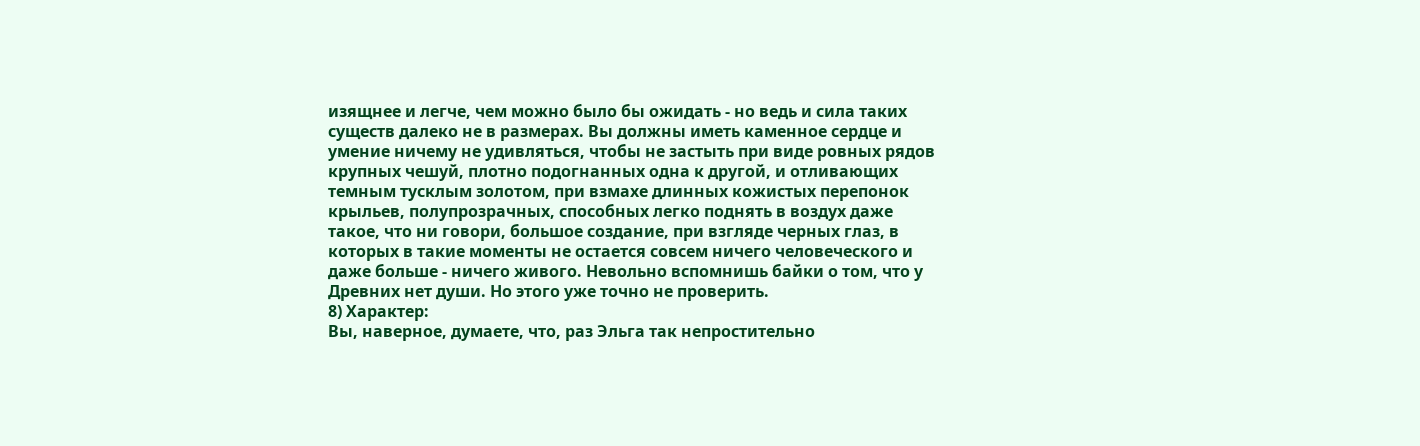изящнее и легче, чем можно было бы ожидать - но ведь и сила таких существ далеко не в размерах. Вы должны иметь каменное сердце и умение ничему не удивляться, чтобы не застыть при виде ровных рядов крупных чешуй, плотно подогнанных одна к другой, и отливающих темным тусклым золотом, при взмахе длинных кожистых перепонок крыльев, полупрозрачных, способных легко поднять в воздух даже такое, что ни говори, большое создание, при взгляде черных глаз, в которых в такие моменты не остается совсем ничего человеческого и даже больше - ничего живого. Невольно вспомнишь байки о том, что у Древних нет души. Но этого уже точно не проверить.
8) Характер:
Вы, наверное, думаете, что, раз Эльга так непростительно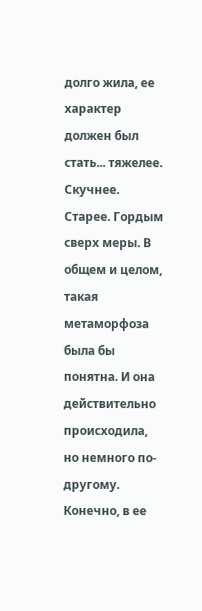долго жила, ее характер должен был стать... тяжелее. Скучнее. Старее. Гордым сверх меры. В общем и целом, такая метаморфоза была бы понятна. И она действительно происходила, но немного по-другому.
Конечно, в ее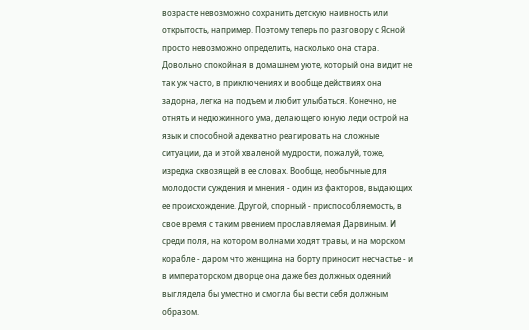возрасте невозможно сохранить детскую наивность или открытость, например. Поэтому теперь по разговору с Ясной просто невозможно определить, насколько она стара.
Довольно спокойная в домашнем уюте, который она видит не так уж часто, в приключениях и вообще действиях она задорна, легка на подъем и любит улыбаться. Конечно, не отнять и недюжинного ума, делающего юную леди острой на язык и способной адекватно реагировать на сложные ситуации, да и этой хваленой мудрости, пожалуй, тоже, изредка сквозящей в ее словах. Вообще, необычные для молодости суждения и мнения - один из факторов, выдающих ее происхождение. Другой, спорный - приспособляемость, в свое время с таким рвением прославляемая Дарвиным. И среди поля, на котором волнами ходят травы, и на морском корабле - даром что женщина на борту приносит несчастье - и в императорском дворце она даже без должных одеяний выглядела бы уместно и смогла бы вести себя должным образом.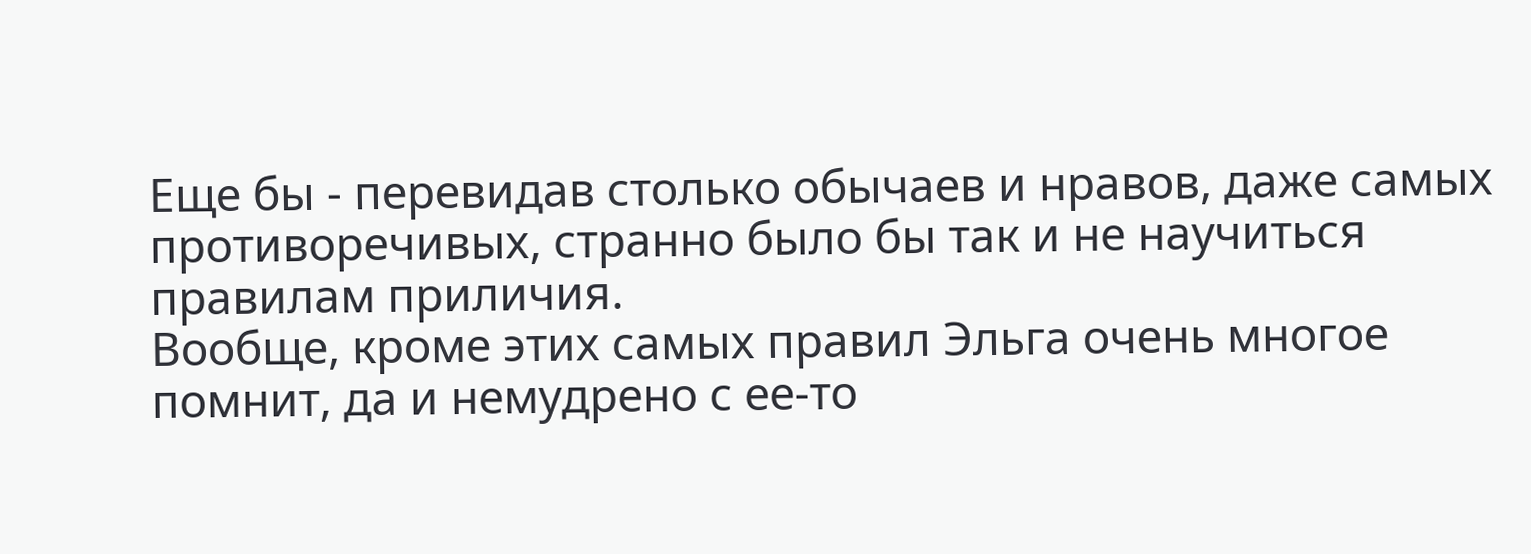Еще бы - перевидав столько обычаев и нравов, даже самых противоречивых, странно было бы так и не научиться правилам приличия.
Вообще, кроме этих самых правил Эльга очень многое помнит, да и немудрено с ее-то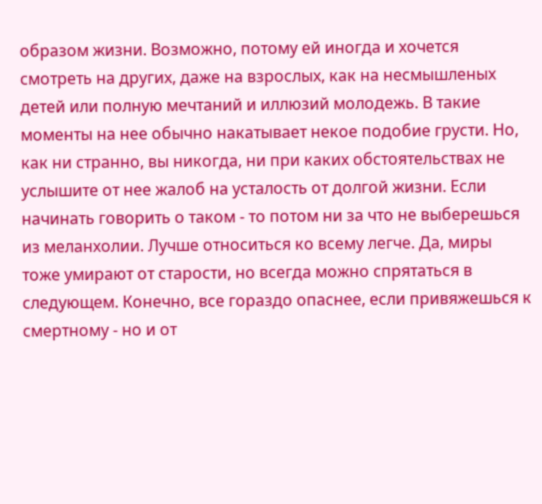образом жизни. Возможно, потому ей иногда и хочется смотреть на других, даже на взрослых, как на несмышленых детей или полную мечтаний и иллюзий молодежь. В такие моменты на нее обычно накатывает некое подобие грусти. Но, как ни странно, вы никогда, ни при каких обстоятельствах не услышите от нее жалоб на усталость от долгой жизни. Если начинать говорить о таком - то потом ни за что не выберешься из меланхолии. Лучше относиться ко всему легче. Да, миры тоже умирают от старости, но всегда можно спрятаться в следующем. Конечно, все гораздо опаснее, если привяжешься к смертному - но и от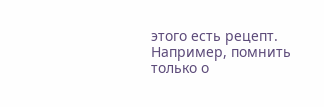этого есть рецепт. Например, помнить только о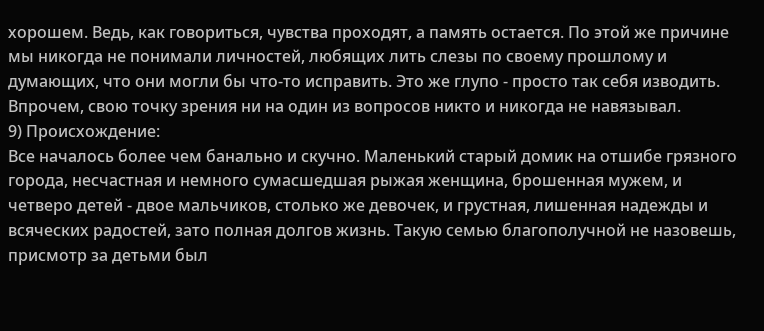хорошем. Ведь, как говориться, чувства проходят, а память остается. По этой же причине мы никогда не понимали личностей, любящих лить слезы по своему прошлому и думающих, что они могли бы что-то исправить. Это же глупо - просто так себя изводить. Впрочем, свою точку зрения ни на один из вопросов никто и никогда не навязывал.
9) Происхождение:
Все началось более чем банально и скучно. Маленький старый домик на отшибе грязного города, несчастная и немного сумасшедшая рыжая женщина, брошенная мужем, и четверо детей - двое мальчиков, столько же девочек, и грустная, лишенная надежды и всяческих радостей, зато полная долгов жизнь. Такую семью благополучной не назовешь, присмотр за детьми был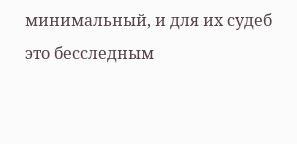минимальный, и для их судеб это бесследным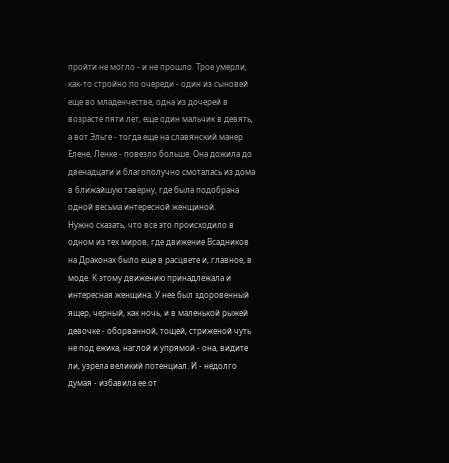пройти не могло - и не прошло. Трое умерли, как-то стройно по очереди - один из сыновей еще во младенчестве, одна из дочерей в возрасте пяти лет, еще один мальчик в девять, а вот Эльге - тогда еще на славянский манер Елене, Ленке - повезло больше. Она дожила до двенадцати и благополучно смоталась из дома в ближайшую таверну, где была подобрана одной весьма интересной женщиной.
Нужно сказать, что все это происходило в одном из тех миров, где движение Всадников на Драконах было еще в расцвете и, главное, в моде. К этому движению принадлежала и интересная женщина. У нее был здоровенный ящер, черный, как ночь, и в маленькой рыжей девочке - оборванной, тощей, стриженой чуть не под ежика, наглой и упрямой - она, видите ли, узрела великий потенциал. И - недолго думая - избавила ее от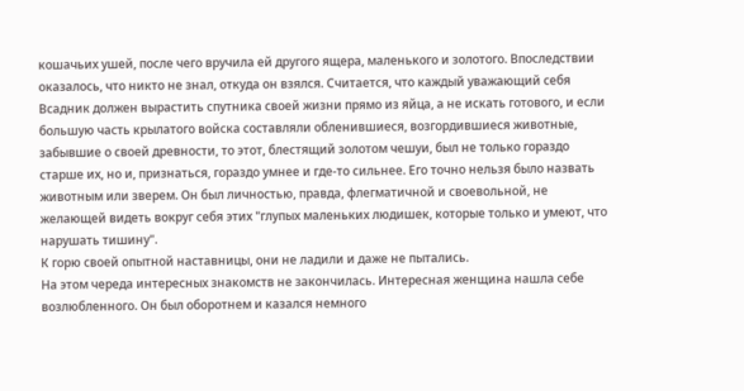кошачьих ушей, после чего вручила ей другого ящера, маленького и золотого. Впоследствии оказалось, что никто не знал, откуда он взялся. Считается, что каждый уважающий себя Всадник должен вырастить спутника своей жизни прямо из яйца, а не искать готового, и если большую часть крылатого войска составляли обленившиеся, возгордившиеся животные, забывшие о своей древности, то этот, блестящий золотом чешуи, был не только гораздо старше их, но и, признаться, гораздо умнее и где-то сильнее. Его точно нельзя было назвать животным или зверем. Он был личностью, правда, флегматичной и своевольной, не желающей видеть вокруг себя этих "глупых маленьких людишек, которые только и умеют, что нарушать тишину".
К горю своей опытной наставницы, они не ладили и даже не пытались.
На этом череда интересных знакомств не закончилась. Интересная женщина нашла себе возлюбленного. Он был оборотнем и казался немного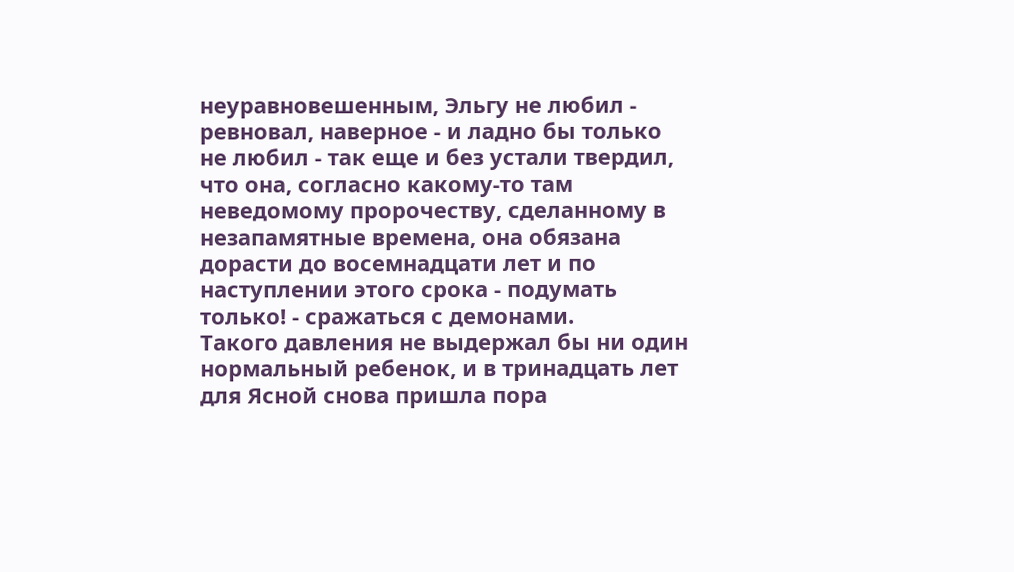неуравновешенным, Эльгу не любил - ревновал, наверное - и ладно бы только не любил - так еще и без устали твердил, что она, согласно какому-то там неведомому пророчеству, сделанному в незапамятные времена, она обязана дорасти до восемнадцати лет и по наступлении этого срока - подумать только! - сражаться с демонами.
Такого давления не выдержал бы ни один нормальный ребенок, и в тринадцать лет для Ясной снова пришла пора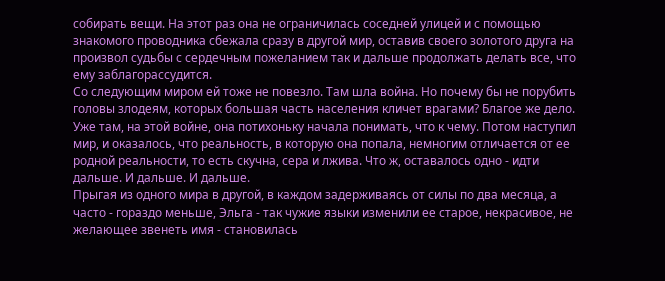собирать вещи. На этот раз она не ограничилась соседней улицей и с помощью знакомого проводника сбежала сразу в другой мир, оставив своего золотого друга на произвол судьбы с сердечным пожеланием так и дальше продолжать делать все, что ему заблагорассудится.
Со следующим миром ей тоже не повезло. Там шла война. Но почему бы не порубить головы злодеям, которых большая часть населения кличет врагами? Благое же дело.
Уже там, на этой войне, она потихоньку начала понимать, что к чему. Потом наступил мир, и оказалось, что реальность, в которую она попала, немногим отличается от ее родной реальности, то есть скучна, сера и лжива. Что ж, оставалось одно - идти дальше. И дальше. И дальше.
Прыгая из одного мира в другой, в каждом задерживаясь от силы по два месяца, а часто - гораздо меньше, Эльга - так чужие языки изменили ее старое, некрасивое, не желающее звенеть имя - становилась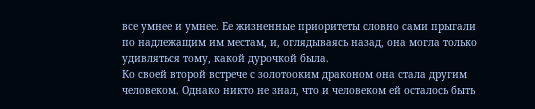все умнее и умнее. Ее жизненные приоритеты словно сами прыгали по надлежащим им местам, и, оглядываясь назад, она могла только удивляться тому, какой дурочкой была.
Ко своей второй встрече с золотооким драконом она стала другим человеком. Однако никто не знал, что и человеком ей осталось быть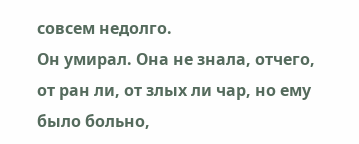совсем недолго.
Он умирал. Она не знала, отчего, от ран ли, от злых ли чар, но ему было больно,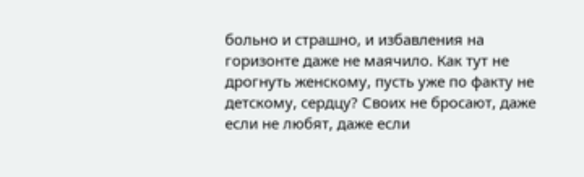больно и страшно, и избавления на горизонте даже не маячило. Как тут не дрогнуть женскому, пусть уже по факту не детскому, сердцу? Своих не бросают, даже если не любят, даже если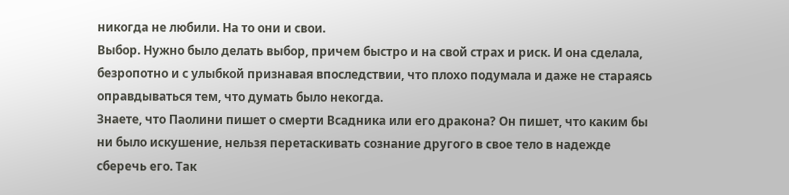никогда не любили. На то они и свои.
Выбор. Нужно было делать выбор, причем быстро и на свой страх и риск. И она сделала, безропотно и с улыбкой признавая впоследствии, что плохо подумала и даже не стараясь оправдываться тем, что думать было некогда.
Знаете, что Паолини пишет о смерти Всадника или его дракона? Он пишет, что каким бы ни было искушение, нельзя перетаскивать сознание другого в свое тело в надежде сберечь его. Так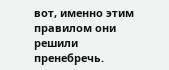вот, именно этим правилом они решили пренебречь.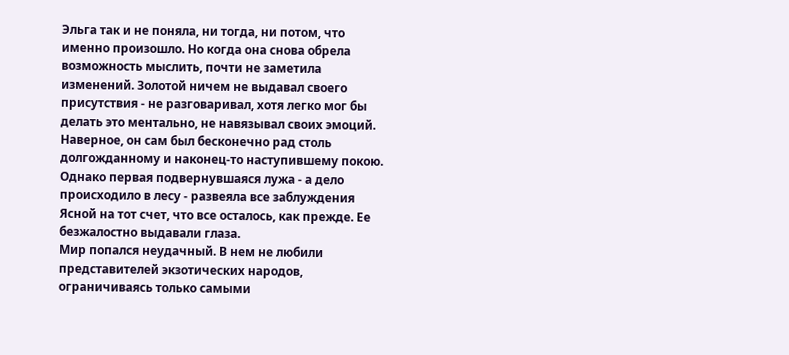Эльга так и не поняла, ни тогда, ни потом, что именно произошло. Но когда она снова обрела возможность мыслить, почти не заметила изменений. Золотой ничем не выдавал своего присутствия - не разговаривал, хотя легко мог бы делать это ментально, не навязывал своих эмоций. Наверное, он сам был бесконечно рад столь долгожданному и наконец-то наступившему покою. Однако первая подвернувшаяся лужа - а дело происходило в лесу - развеяла все заблуждения Ясной на тот счет, что все осталось, как прежде. Ее безжалостно выдавали глаза.
Мир попался неудачный. В нем не любили представителей экзотических народов, ограничиваясь только самыми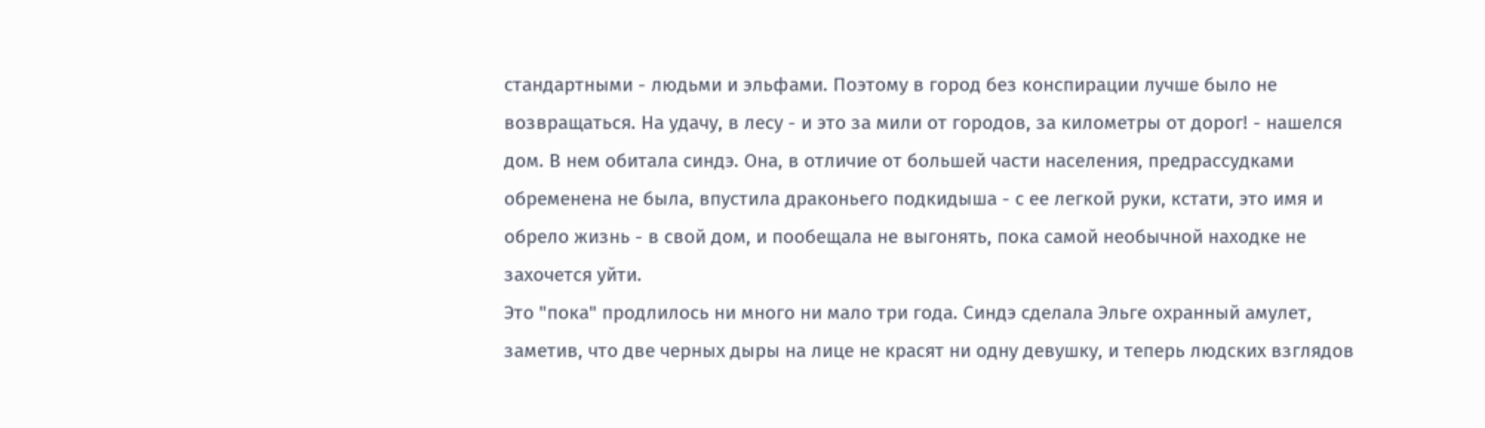стандартными - людьми и эльфами. Поэтому в город без конспирации лучше было не возвращаться. На удачу, в лесу - и это за мили от городов, за километры от дорог! - нашелся дом. В нем обитала синдэ. Она, в отличие от большей части населения, предрассудками обременена не была, впустила драконьего подкидыша - с ее легкой руки, кстати, это имя и обрело жизнь - в свой дом, и пообещала не выгонять, пока самой необычной находке не захочется уйти.
Это "пока" продлилось ни много ни мало три года. Синдэ сделала Эльге охранный амулет, заметив, что две черных дыры на лице не красят ни одну девушку, и теперь людских взглядов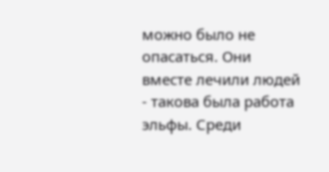можно было не опасаться. Они вместе лечили людей - такова была работа эльфы. Среди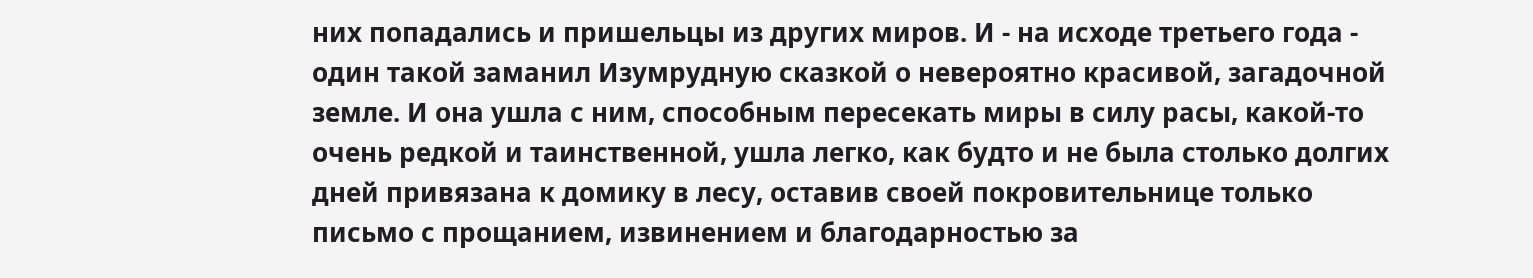них попадались и пришельцы из других миров. И - на исходе третьего года - один такой заманил Изумрудную сказкой о невероятно красивой, загадочной земле. И она ушла с ним, способным пересекать миры в силу расы, какой-то очень редкой и таинственной, ушла легко, как будто и не была столько долгих дней привязана к домику в лесу, оставив своей покровительнице только письмо с прощанием, извинением и благодарностью за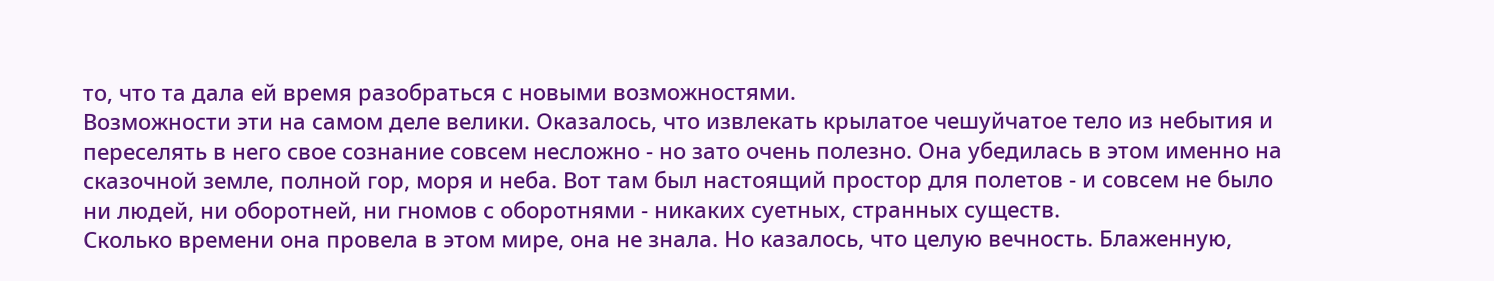то, что та дала ей время разобраться с новыми возможностями.
Возможности эти на самом деле велики. Оказалось, что извлекать крылатое чешуйчатое тело из небытия и переселять в него свое сознание совсем несложно - но зато очень полезно. Она убедилась в этом именно на сказочной земле, полной гор, моря и неба. Вот там был настоящий простор для полетов - и совсем не было ни людей, ни оборотней, ни гномов с оборотнями - никаких суетных, странных существ.
Сколько времени она провела в этом мире, она не знала. Но казалось, что целую вечность. Блаженную,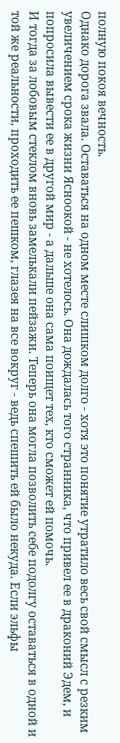полную покоя вечность.
Однако дорога звала. Оставаться на одном месте слишком долго - хотя это понятие утратило весь свой смысл с резким увеличением срока жизни Ясноокой - не хотелось. Она дождалась того странника, что привел ее в драконий Эдем, и попросила вывести ее в другой мир - а дальше она сама поищет тех, кто сможет ей помочь.
И тогда за лобовым стеклом вновь замелькали пейзажи. Теперь она могла позволить себе подолгу оставаться в одной и той же реальности, проходить ее пешком, глазея на все вокруг - ведь спешить ей было некуда. Если эльфы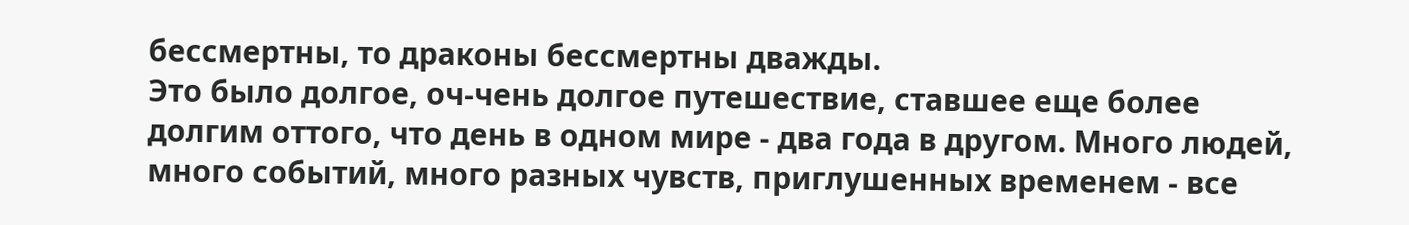бессмертны, то драконы бессмертны дважды.
Это было долгое, оч-чень долгое путешествие, ставшее еще более долгим оттого, что день в одном мире - два года в другом. Много людей, много событий, много разных чувств, приглушенных временем - все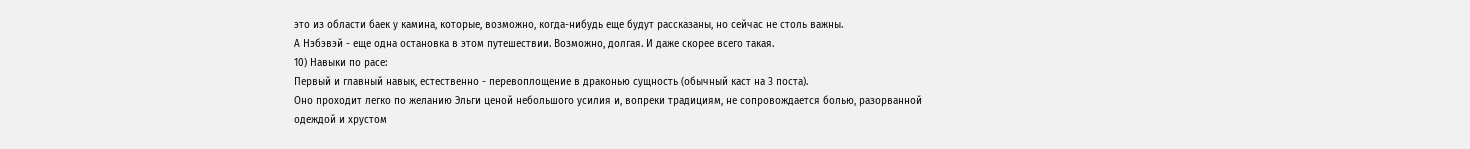это из области баек у камина, которые, возможно, когда-нибудь еще будут рассказаны, но сейчас не столь важны.
А Нэбэвэй - еще одна остановка в этом путешествии. Возможно, долгая. И даже скорее всего такая.
10) Навыки по расе:
Первый и главный навык, естественно - перевоплощение в драконью сущность (обычный каст на 3 поста).
Оно проходит легко по желанию Эльги ценой небольшого усилия и, вопреки традициям, не сопровождается болью, разорванной одеждой и хрустом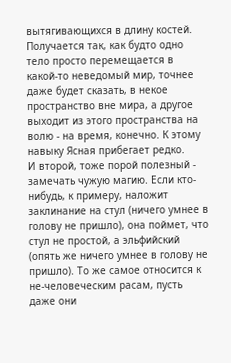вытягивающихся в длину костей. Получается так, как будто одно тело просто перемещается в какой-то неведомый мир, точнее даже будет сказать, в некое пространство вне мира, а другое выходит из этого пространства на волю - на время, конечно. К этому навыку Ясная прибегает редко.
И второй, тоже порой полезный - замечать чужую магию. Если кто-нибудь, к примеру, наложит заклинание на стул (ничего умнее в голову не пришло), она поймет, что стул не простой, а эльфийский (опять же ничего умнее в голову не пришло). То же самое относится к не-человеческим расам, пусть даже они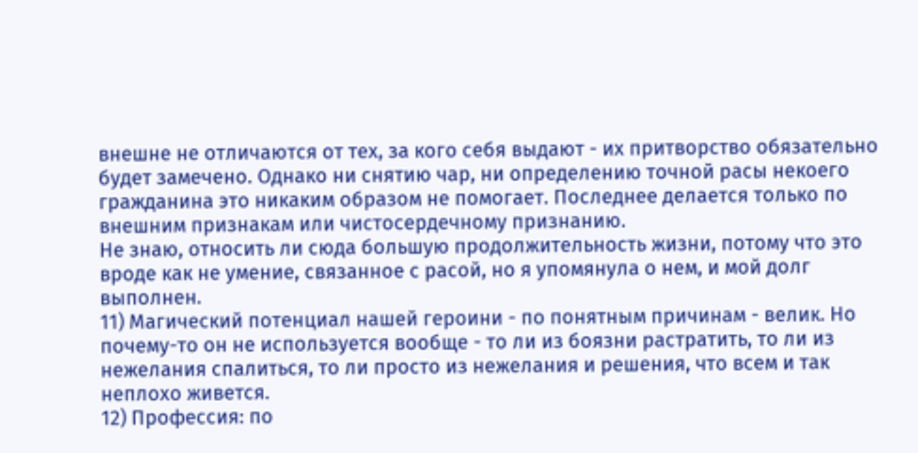внешне не отличаются от тех, за кого себя выдают - их притворство обязательно будет замечено. Однако ни снятию чар, ни определению точной расы некоего гражданина это никаким образом не помогает. Последнее делается только по внешним признакам или чистосердечному признанию.
Не знаю, относить ли сюда большую продолжительность жизни, потому что это вроде как не умение, связанное с расой, но я упомянула о нем, и мой долг выполнен.
11) Магический потенциал нашей героини - по понятным причинам - велик. Но почему-то он не используется вообще - то ли из боязни растратить, то ли из нежелания спалиться, то ли просто из нежелания и решения, что всем и так неплохо живется.
12) Профессия: по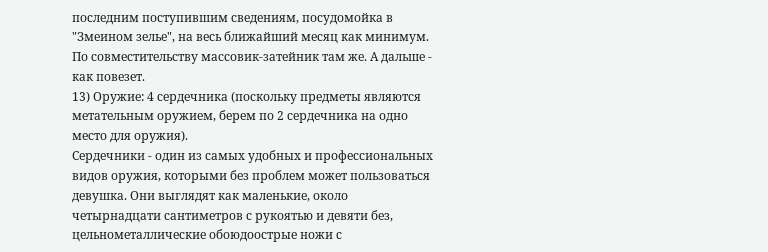последним поступившим сведениям, посудомойка в "Змеином зелье", на весь ближайший месяц как минимум. По совместительству массовик-затейник там же. А дальше - как повезет.
13) Оружие: 4 сердечника (поскольку предметы являются метательным оружием, берем по 2 сердечника на одно место для оружия).
Сердечники - один из самых удобных и профессиональных видов оружия, которыми без проблем может пользоваться девушка. Они выглядят как маленькие, около четырнадцати сантиметров с рукоятью и девяти без, цельнометаллические обоюдоострые ножи с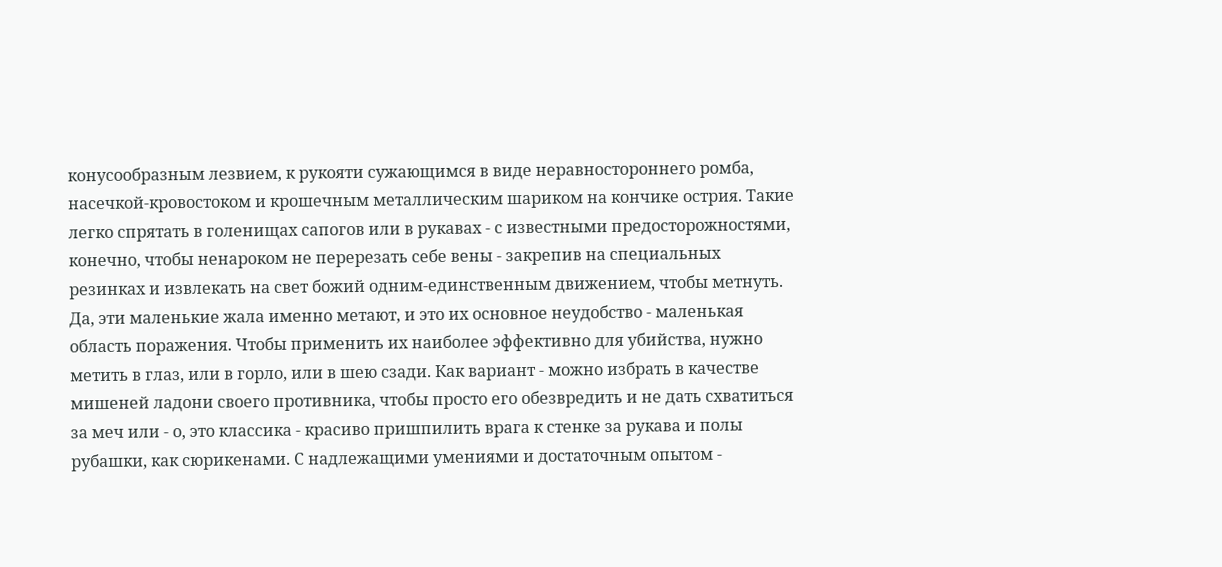конусообразным лезвием, к рукояти сужающимся в виде неравностороннего ромба, насечкой-кровостоком и крошечным металлическим шариком на кончике острия. Такие легко спрятать в голенищах сапогов или в рукавах - с известными предосторожностями, конечно, чтобы ненароком не перерезать себе вены - закрепив на специальных резинках и извлекать на свет божий одним-единственным движением, чтобы метнуть. Да, эти маленькие жала именно метают, и это их основное неудобство - маленькая область поражения. Чтобы применить их наиболее эффективно для убийства, нужно метить в глаз, или в горло, или в шею сзади. Как вариант - можно избрать в качестве мишеней ладони своего противника, чтобы просто его обезвредить и не дать схватиться за меч или - о, это классика - красиво пришпилить врага к стенке за рукава и полы рубашки, как сюрикенами. С надлежащими умениями и достаточным опытом -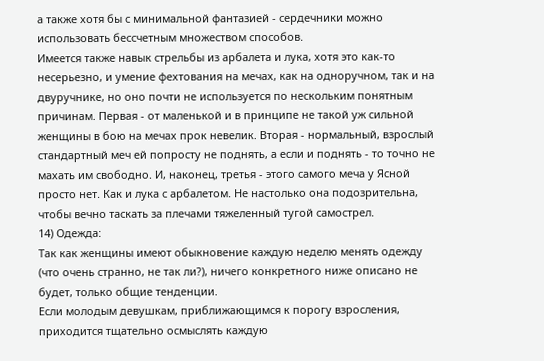а также хотя бы с минимальной фантазией - сердечники можно использовать бессчетным множеством способов.
Имеется также навык стрельбы из арбалета и лука, хотя это как-то несерьезно, и умение фехтования на мечах, как на одноручном, так и на двуручнике, но оно почти не используется по нескольким понятным причинам. Первая - от маленькой и в принципе не такой уж сильной женщины в бою на мечах прок невелик. Вторая - нормальный, взрослый стандартный меч ей попросту не поднять, а если и поднять - то точно не махать им свободно. И, наконец, третья - этого самого меча у Ясной просто нет. Как и лука с арбалетом. Не настолько она подозрительна, чтобы вечно таскать за плечами тяжеленный тугой самострел.
14) Одежда:
Так как женщины имеют обыкновение каждую неделю менять одежду (что очень странно, не так ли?), ничего конкретного ниже описано не будет, только общие тенденции.
Если молодым девушкам, приближающимся к порогу взросления, приходится тщательно осмыслять каждую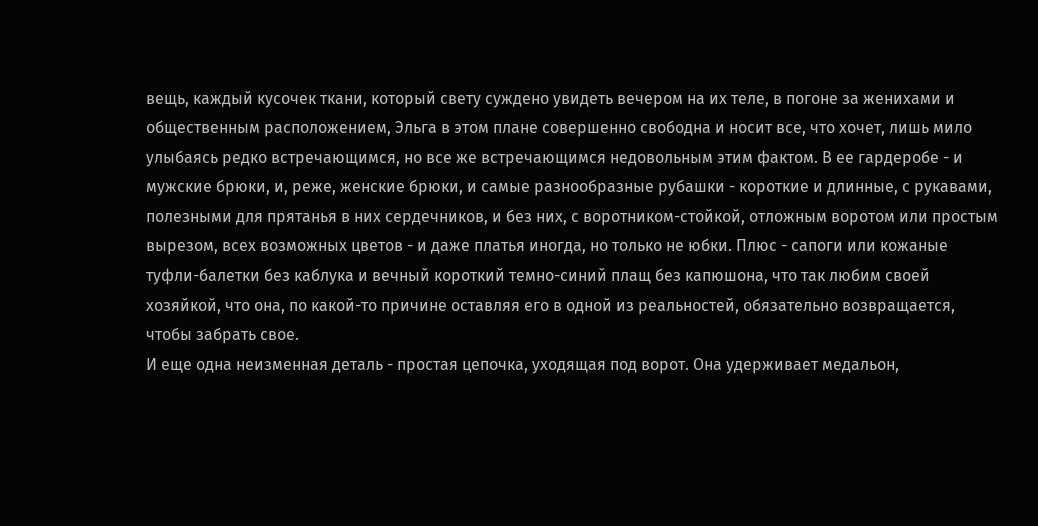вещь, каждый кусочек ткани, который свету суждено увидеть вечером на их теле, в погоне за женихами и общественным расположением, Эльга в этом плане совершенно свободна и носит все, что хочет, лишь мило улыбаясь редко встречающимся, но все же встречающимся недовольным этим фактом. В ее гардеробе - и мужские брюки, и, реже, женские брюки, и самые разнообразные рубашки - короткие и длинные, с рукавами, полезными для прятанья в них сердечников, и без них, с воротником-стойкой, отложным воротом или простым вырезом, всех возможных цветов - и даже платья иногда, но только не юбки. Плюс - сапоги или кожаные туфли-балетки без каблука и вечный короткий темно-синий плащ без капюшона, что так любим своей хозяйкой, что она, по какой-то причине оставляя его в одной из реальностей, обязательно возвращается, чтобы забрать свое.
И еще одна неизменная деталь - простая цепочка, уходящая под ворот. Она удерживает медальон,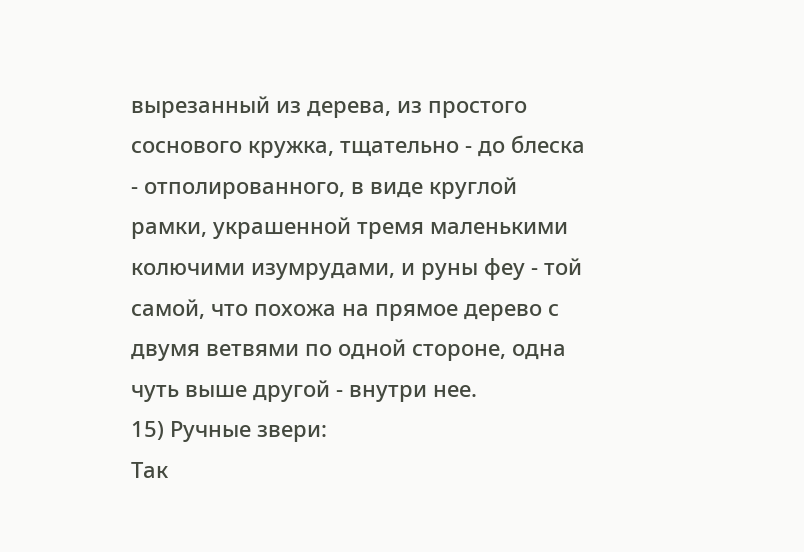вырезанный из дерева, из простого соснового кружка, тщательно - до блеска - отполированного, в виде круглой рамки, украшенной тремя маленькими колючими изумрудами, и руны феу - той самой, что похожа на прямое дерево с двумя ветвями по одной стороне, одна чуть выше другой - внутри нее.
15) Ручные звери:
Так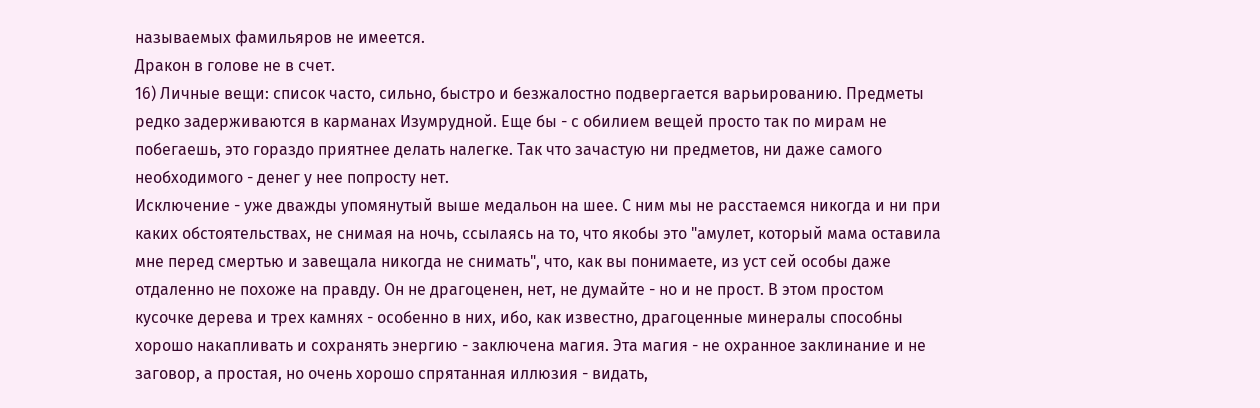называемых фамильяров не имеется.
Дракон в голове не в счет.
16) Личные вещи: список часто, сильно, быстро и безжалостно подвергается варьированию. Предметы редко задерживаются в карманах Изумрудной. Еще бы - с обилием вещей просто так по мирам не побегаешь, это гораздо приятнее делать налегке. Так что зачастую ни предметов, ни даже самого необходимого - денег у нее попросту нет.
Исключение - уже дважды упомянутый выше медальон на шее. С ним мы не расстаемся никогда и ни при каких обстоятельствах, не снимая на ночь, ссылаясь на то, что якобы это "амулет, который мама оставила мне перед смертью и завещала никогда не снимать", что, как вы понимаете, из уст сей особы даже отдаленно не похоже на правду. Он не драгоценен, нет, не думайте - но и не прост. В этом простом кусочке дерева и трех камнях - особенно в них, ибо, как известно, драгоценные минералы способны хорошо накапливать и сохранять энергию - заключена магия. Эта магия - не охранное заклинание и не заговор, а простая, но очень хорошо спрятанная иллюзия - видать,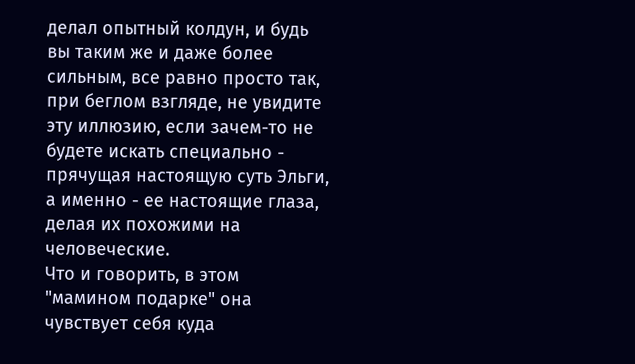делал опытный колдун, и будь вы таким же и даже более сильным, все равно просто так, при беглом взгляде, не увидите эту иллюзию, если зачем-то не будете искать специально - прячущая настоящую суть Эльги, а именно - ее настоящие глаза, делая их похожими на человеческие.
Что и говорить, в этом "мамином подарке" она чувствует себя куда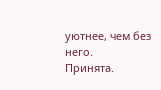уютнее, чем без него.
Принята.